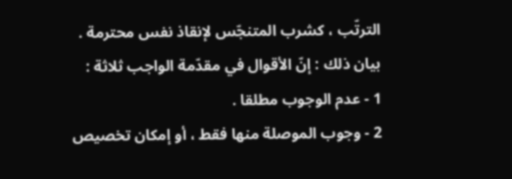الترتّب ، كشرب المتنجّس لإنقاذ نفس محترمة .
بيان ذلك : إنّ الأقوال في مقدّمة الواجب ثلاثة :
1 - عدم الوجوب مطلقا .
2 - وجوب الموصلة منها فقط ، أو إمكان تخصيص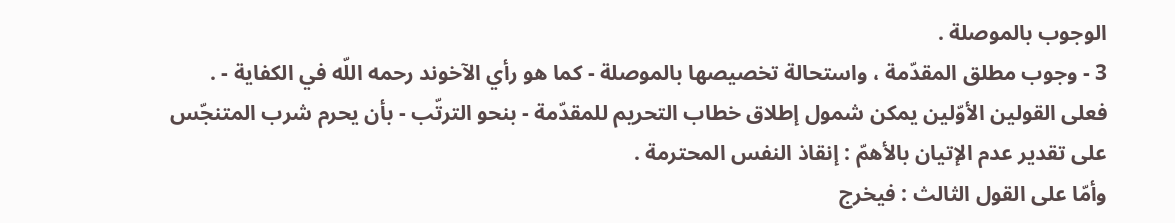الوجوب بالموصلة .
3 - وجوب مطلق المقدّمة ، واستحالة تخصيصها بالموصلة - كما هو رأي الآخوند رحمه اللّه في الكفاية - .
فعلى القولين الأوّلين يمكن شمول إطلاق خطاب التحريم للمقدّمة - بنحو الترتّب - بأن يحرم شرب المتنجّس على تقدير عدم الإتيان بالأهمّ : إنقاذ النفس المحترمة .
وأمّا على القول الثالث : فيخرج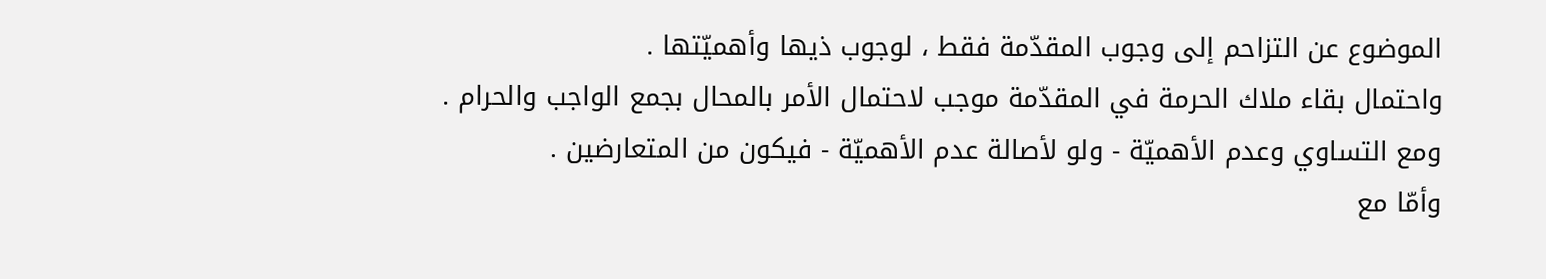الموضوع عن التزاحم إلى وجوب المقدّمة فقط ، لوجوب ذيها وأهميّتها .
واحتمال بقاء ملاك الحرمة في المقدّمة موجب لاحتمال الأمر بالمحال بجمع الواجب والحرام .
ومع التساوي وعدم الأهميّة - ولو لأصالة عدم الأهميّة - فيكون من المتعارضين .
وأمّا مع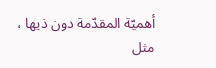أهميّة المقدّمة دون ذيها ، مثل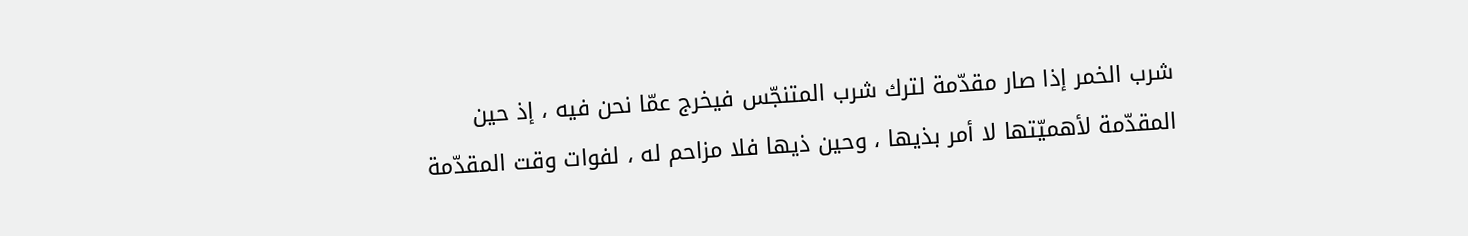شرب الخمر إذا صار مقدّمة لترك شرب المتنجّس فيخرج عمّا نحن فيه ، إذ حين المقدّمة لأهميّتها لا أمر بذيها ، وحين ذيها فلا مزاحم له ، لفوات وقت المقدّمة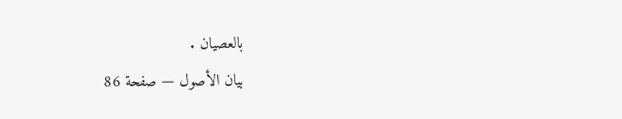بالعصيان .
بيان الأصول — صفحة 86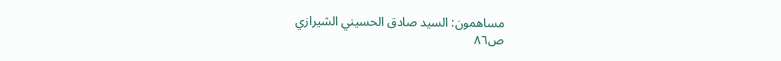مساهمون: السيد صادق الحسيني الشيرازي
ص٨٦